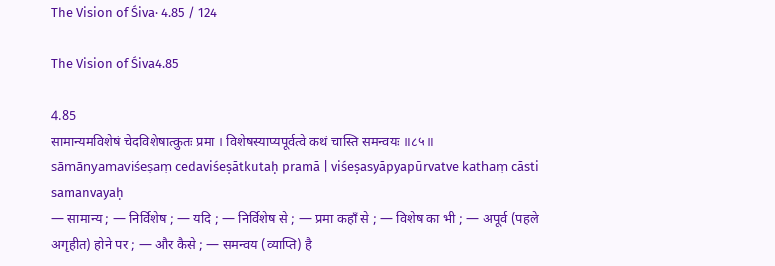The Vision of Śiva· 4.85 / 124

The Vision of Śiva4.85

4.85
सामान्यमविशेषं चेदविशेषात्कुतः प्रमा । विशेषस्याप्यपूर्वत्वे कथं चास्ति समन्वयः ॥८५॥
sāmānyamaviśeṣaṃ cedaviśeṣātkutaḥ pramā | viśeṣasyāpyapūrvatve kathaṃ cāsti samanvayaḥ
— सामान्य ; — निर्विशेष ; — यदि ; — निर्विशेष से ; — प्रमा कहाँ से ; — विशेष का भी ; — अपूर्व (पहले अगृहीत) होने पर ; — और कैसे ; — समन्वय (व्याप्ति) है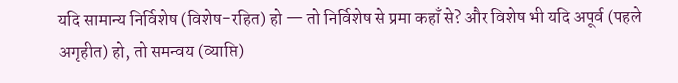यदि सामान्य निर्विशेष (विशेष-रहित) हो — तो निर्विशेष से प्रमा कहाँ से? और विशेष भी यदि अपूर्व (पहले अगृहीत) हो, तो समन्वय (व्याप्ति)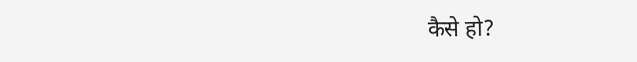कैसे हो?